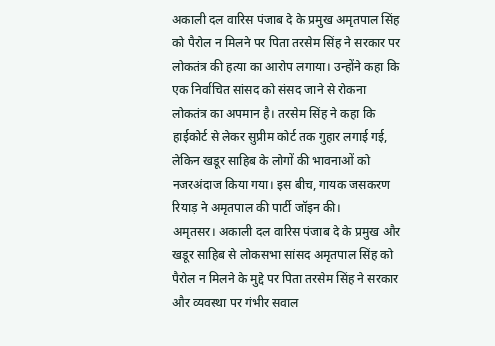अकाली दल वारिस पंजाब दे के प्रमुख अमृतपाल सिंह को पैरोल न मिलने पर पिता तरसेम सिंह ने सरकार पर लोकतंत्र की हत्या का आरोप लगाया। उन्होंने कहा कि एक निर्वाचित सांसद को संसद जाने से रोकना लोकतंत्र का अपमान है। तरसेम सिंह ने कहा कि हाईकोर्ट से लेकर सुप्रीम कोर्ट तक गुहार लगाई गई, लेकिन खडूर साहिब के लोगों की भावनाओं को नजरअंदाज किया गया। इस बीच, गायक जसकरण रियाड़ ने अमृतपाल की पार्टी जॉइन की।
अमृतसर। अकाली दल वारिस पंजाब दे के प्रमुख और खडूर साहिब से लोकसभा सांसद अमृतपाल सिंह को पैरोल न मिलने के मुद्दे पर पिता तरसेम सिंह ने सरकार और व्यवस्था पर गंभीर सवाल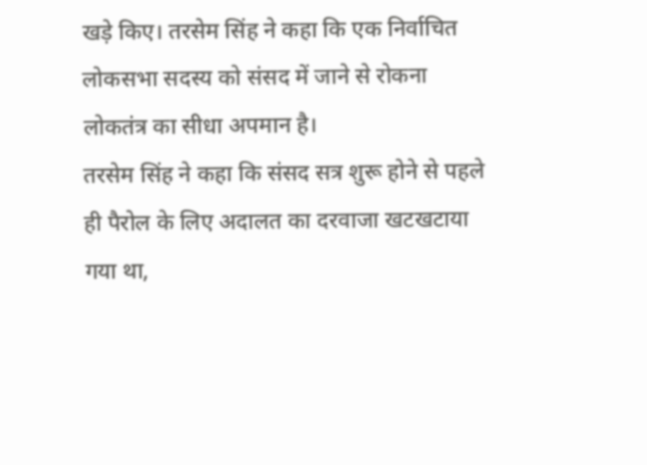खड़े किए। तरसेम सिंह ने कहा कि एक निर्वाचित लोकसभा सदस्य को संसद में जाने से रोकना लोकतंत्र का सीधा अपमान है।
तरसेम सिंह ने कहा कि संसद सत्र शुरू होने से पहले ही पैरोल के लिए अदालत का दरवाजा खटखटाया गया था,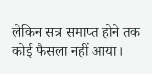लेकिन सत्र समाप्त होने तक कोई फैसला नहीं आया।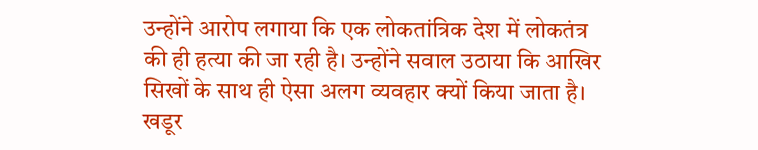उन्होंने आरोप लगाया कि एक लोकतांत्रिक देश में लोकतंत्र की ही हत्या की जा रही है। उन्होंने सवाल उठाया कि आखिर सिखों के साथ ही ऐसा अलग व्यवहार क्यों किया जाता है।
खडूर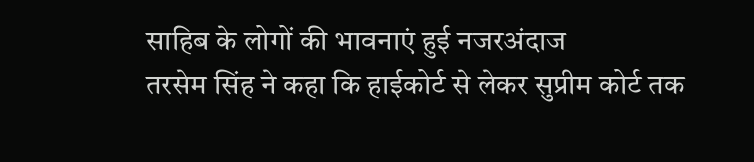साहिब के लोगों की भावनाएं हुई नजरअंदाज
तरसेम सिंह ने कहा कि हाईकोर्ट से लेकर सुप्रीम कोर्ट तक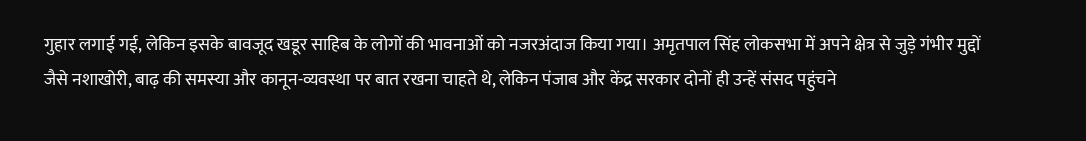गुहार लगाई गई, लेकिन इसके बावजूद खडूर साहिब के लोगों की भावनाओं को नजरअंदाज किया गया। अमृतपाल सिंह लोकसभा में अपने क्षेत्र से जुड़े गंभीर मुद्दों जैसे नशाखोरी, बाढ़ की समस्या और कानून-व्यवस्था पर बात रखना चाहते थे, लेकिन पंजाब और केंद्र सरकार दोनों ही उन्हें संसद पहुंचने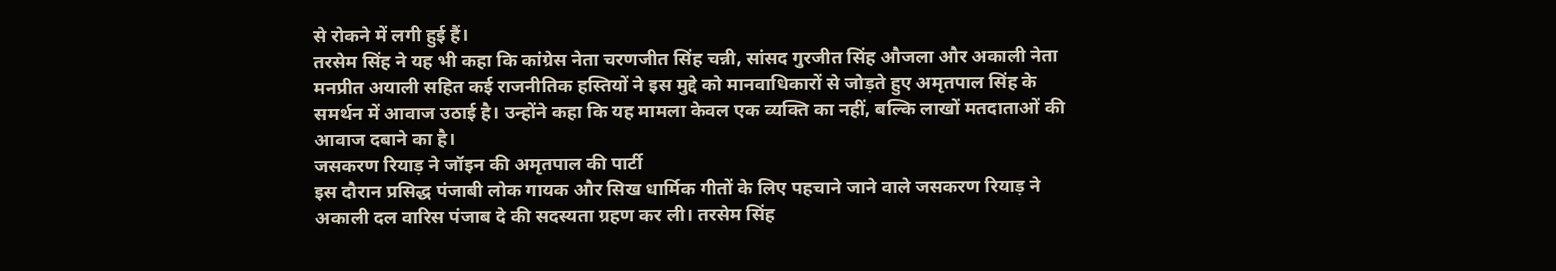से रोकने में लगी हुई हैं।
तरसेम सिंह ने यह भी कहा कि कांग्रेस नेता चरणजीत सिंह चन्नी, सांसद गुरजीत सिंह औजला और अकाली नेता मनप्रीत अयाली सहित कई राजनीतिक हस्तियों ने इस मुद्दे को मानवाधिकारों से जोड़ते हुए अमृतपाल सिंह के समर्थन में आवाज उठाई है। उन्होंने कहा कि यह मामला केवल एक व्यक्ति का नहीं, बल्कि लाखों मतदाताओं की आवाज दबाने का है।
जसकरण रियाड़ ने जॉइन की अमृतपाल की पार्टी
इस दौरान प्रसिद्ध पंजाबी लोक गायक और सिख धार्मिक गीतों के लिए पहचाने जाने वाले जसकरण रियाड़ ने अकाली दल वारिस पंजाब दे की सदस्यता ग्रहण कर ली। तरसेम सिंह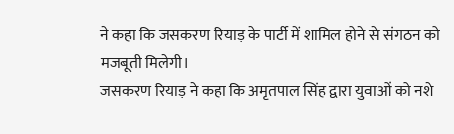ने कहा कि जसकरण रियाड़ के पार्टी में शामिल होने से संगठन को मजबूती मिलेगी।
जसकरण रियाड़ ने कहा कि अमृतपाल सिंह द्वारा युवाओं को नशे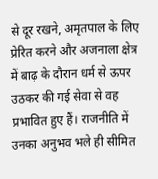से दूर रखने, अमृतपाल के लिए प्रेरित करने और अजनाला क्षेत्र में बाढ़ के दौरान धर्म से ऊपर उठकर की गई सेवा से वह प्रभावित हुए हैं। राजनीति में उनका अनुभव भले ही सीमित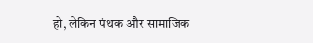हो, लेकिन पंथक और सामाजिक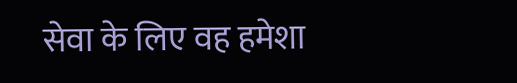सेवा के लिए वह हमेशा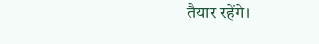तैयार रहेंगे।